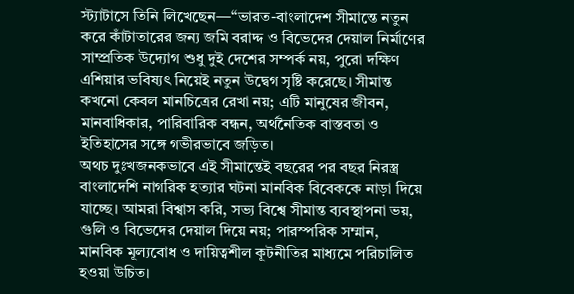স্ট্যাটাসে তিনি লিখেছেন—“ভারত-বাংলাদেশ সীমান্তে নতুন করে কাঁটাতারের জন্য জমি বরাদ্দ ও বিভেদের দেয়াল নির্মাণের সাম্প্রতিক উদ্যোগ শুধু দুই দেশের সম্পর্ক নয়, পুরো দক্ষিণ এশিয়ার ভবিষ্যৎ নিয়েই নতুন উদ্বেগ সৃষ্টি করেছে। সীমান্ত কখনো কেবল মানচিত্রের রেখা নয়; এটি মানুষের জীবন, মানবাধিকার, পারিবারিক বন্ধন, অর্থনৈতিক বাস্তবতা ও ইতিহাসের সঙ্গে গভীরভাবে জড়িত।
অথচ দুঃখজনকভাবে এই সীমান্তেই বছরের পর বছর নিরস্ত্র বাংলাদেশি নাগরিক হত্যার ঘটনা মানবিক বিবেককে নাড়া দিয়ে যাচ্ছে। আমরা বিশ্বাস করি, সভ্য বিশ্বে সীমান্ত ব্যবস্থাপনা ভয়, গুলি ও বিভেদের দেয়াল দিয়ে নয়; পারস্পরিক সম্মান, মানবিক মূল্যবোধ ও দায়িত্বশীল কূটনীতির মাধ্যমে পরিচালিত হওয়া উচিত।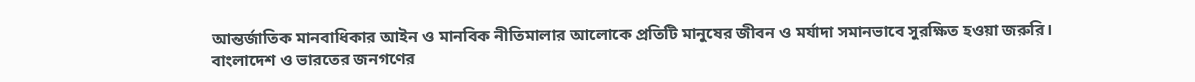আন্তর্জাতিক মানবাধিকার আইন ও মানবিক নীতিমালার আলোকে প্রতিটি মানুষের জীবন ও মর্যাদা সমানভাবে সুরক্ষিত হওয়া জরুরি।
বাংলাদেশ ও ভারতের জনগণের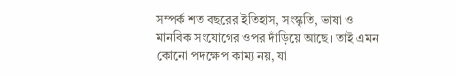সম্পর্ক শত বছরের ইতিহাস, সংস্কৃতি, ভাষা ও মানবিক সংযোগের ওপর দাঁড়িয়ে আছে। তাই এমন কোনো পদক্ষেপ কাম্য নয়, যা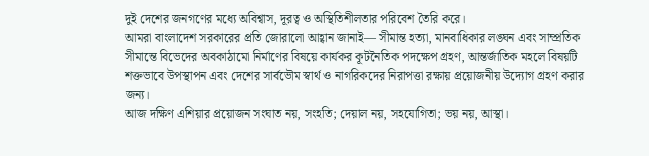দুই দেশের জনগণের মধ্যে অবিশ্বাস, দূরত্ব ও অস্থিতিশীলতার পরিবেশ তৈরি করে।
আমরা বাংলাদেশ সরকারের প্রতি জোরালো আহ্বান জানাই— সীমান্ত হত্যা, মানবাধিকার লঙ্ঘন এবং সাম্প্রতিক সীমান্তে বিভেদের অবকাঠামো নির্মাণের বিষয়ে কার্যকর কূটনৈতিক পদক্ষেপ গ্রহণ, আন্তর্জাতিক মহলে বিষয়টি শক্তভাবে উপস্থাপন এবং দেশের সার্বভৌম স্বার্থ ও নাগরিকদের নিরাপত্তা রক্ষায় প্রয়োজনীয় উদ্যোগ গ্রহণ করার জন্য।
আজ দক্ষিণ এশিয়ার প্রয়োজন সংঘাত নয়, সংহতি; দেয়াল নয়, সহযোগিতা; ভয় নয়, আস্থা।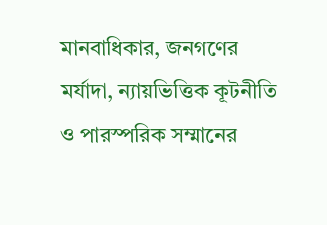মানবাধিকার, জনগণের মর্যাদা, ন্যায়ভিত্তিক কূটনীতি ও পারস্পরিক সম্মানের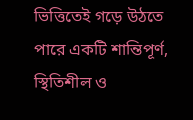ভিত্তিতেই গড়ে উঠতে পারে একটি শান্তিপূর্ণ, স্থিতিশীল ও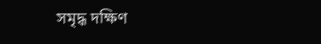সমৃদ্ধ দক্ষিণ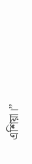এশিয়া।”